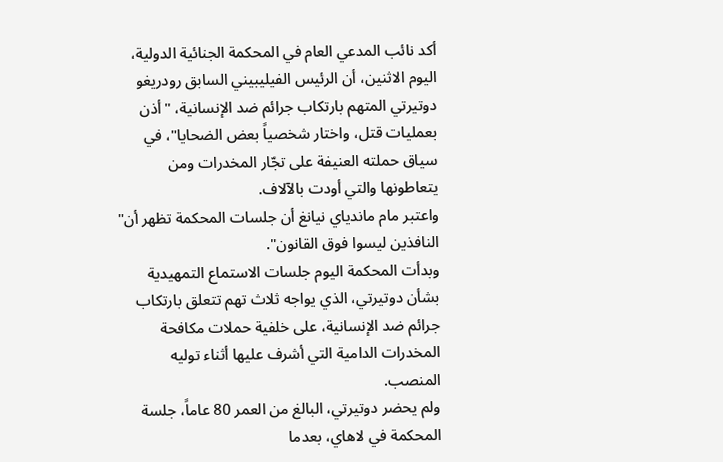أكد نائب المدعي العام في المحكمة الجنائية الدولية، اليوم الاثنين، أن الرئيس الفيليبيني السابق رودريغو دوتيرتي المتهم بارتكاب جرائم ضد الإنسانية، " أذن بعمليات قتل، واختار شخصياً بعض الضحايا"، في سياق حملته العنيفة على تجّار المخدرات ومن يتعاطونها والتي أودت بالآلاف.
واعتبر مام ماندياي نيانغ أن جلسات المحكمة تظهر أن" النافذين ليسوا فوق القانون".
وبدأت المحكمة اليوم جلسات الاستماع التمهيدية بشأن دوتيرتي، الذي يواجه ثلاث تهم تتعلق بارتكاب جرائم ضد الإنسانية، على خلفية حملات مكافحة المخدرات الدامية التي أشرف عليها أثناء توليه المنصب.
ولم يحضر دوتيرتي، البالغ من العمر 80 عاماً، جلسة المحكمة في لاهاي، بعدما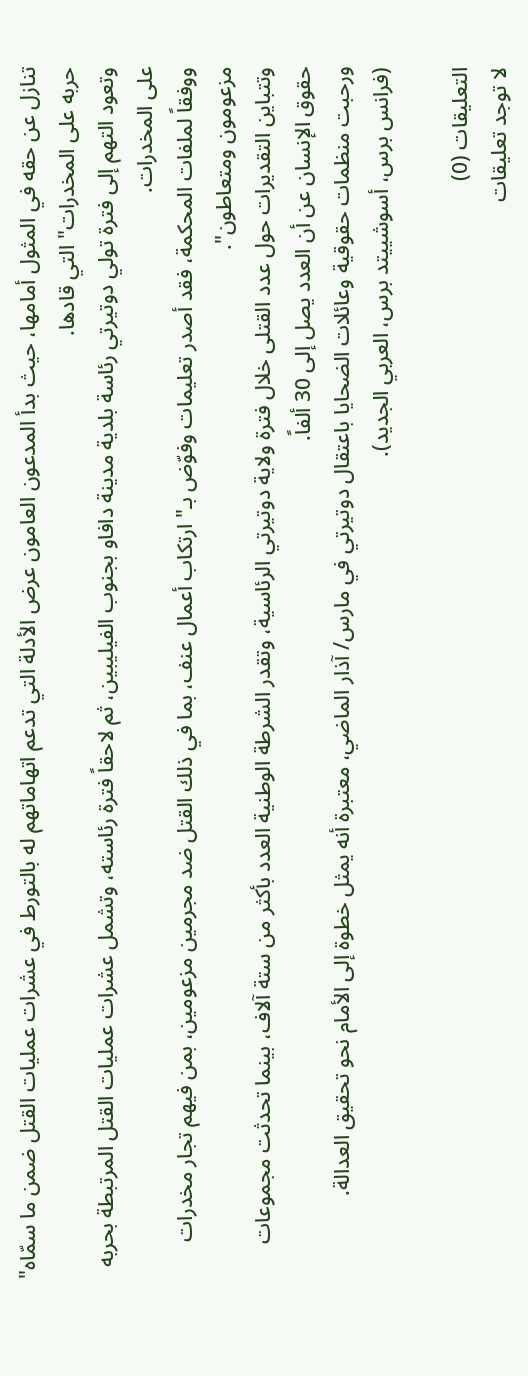تنازل عن حقه في المثول أمامها، حيث بدأ المدعون العامون عرض الأدلة التي تدعم اتهاماتهم له بالتورط في عشرات عمليات القتل ضمن ما سمّاه" حربه على المخدرات" التي قادها.
وتعود التهم إلى فترة تولي دوتيرتي رئاسة بلدية مدينة دافاو بجنوب الفيليبين، ثم لاحقاً فترة رئاسته، وتشمل عشرات عمليات القتل المرتبطة بحربه على المخدرات.
ووفقاً لملفات المحكمة، فقد أصدر تعليمات وفوّض بـ" ارتكاب أعمال عنف، بما في ذلك القتل ضد مجرمين مزعومين، بمن فيهم تجار مخدرات مزعومون ومتعاطون".
وتتباين التقديرات حول عدد القتلى خلال فترة ولاية دوتيرتي الرئاسية، وتقدر الشرطة الوطنية العدد بأكثر من ستة آلاف، بينما تحدثت مجموعات حقوق الإنسان عن أن العدد يصل إلى 30 ألفاً.
ورحبت منظمات حقوقية وعائلات الضحايا باعتقال دوتيرتي في مارس/ آذار الماضي، معتبرة أنه يمثل خطوة إلى الأمام نحو تحقيق العدالة.
(فرانس برس، أسوشييتد برس، العربي الجديد).

التعليقات (0)
لا توجد تعليقات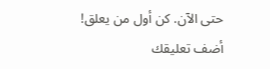حتى الآن. كن أول من يعلق!
أضف تعليقك